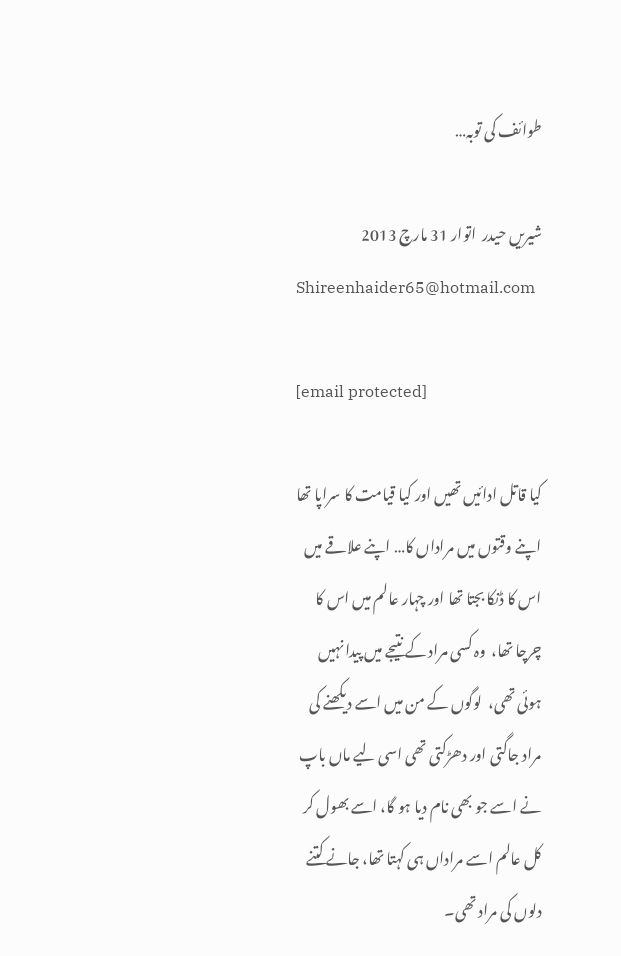طوائف کی توبہ…

شیریں حیدر  اتوار 31 مارچ 2013
Shireenhaider65@hotmail.com

[email protected]

کیا قاتل ادائیں تھیں اور کیا قیامت کا سراپا تھا اپنے وقتوں میں مراداں کا… اپنے علاقے میں اس کا ڈنکا بجتا تھا اور چہار عالم میں اس کا چرچا تھا،  وہ کسی مراد کے نتیجے میں پیدا نہیں ہوئی تھی،  لوگوں کے من میں اسے دیکھنے کی مراد جاگتی اور دھڑکتی تھی اسی لیے ماں باپ نے اسے جو بھی نام دیا ہو گا، اسے بھول کر کل عالم اسے مراداں ہی کہتا تھا، جانے کتنے دلوں کی مراد تھی۔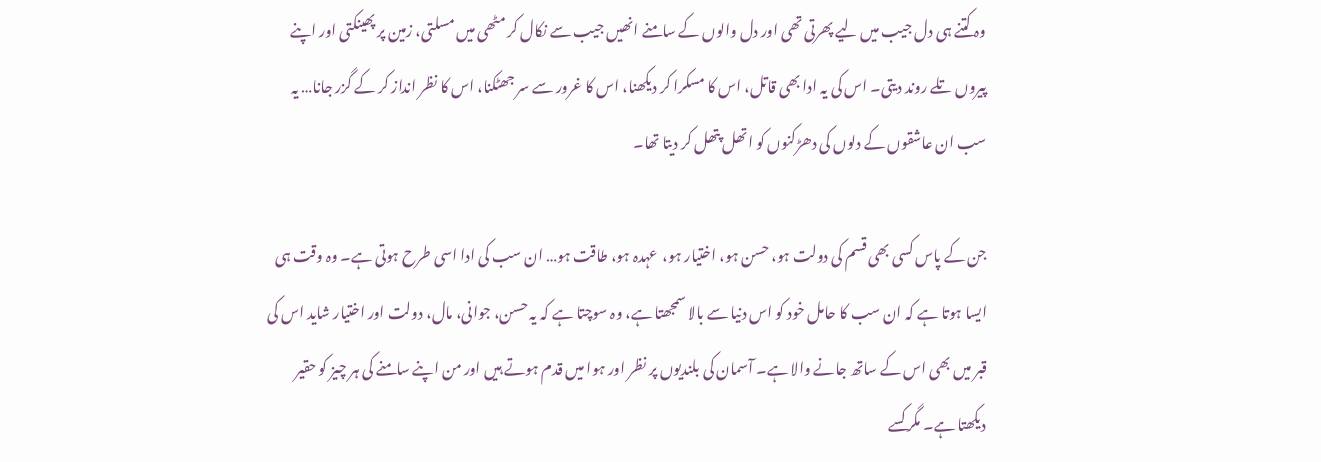وہ کتنے ہی دل جیب میں لیے پھرتی تھی اور دل والوں کے سامنے انھیں جیب سے نکال کر مٹھی میں مسلتی، زمین پر پھینکتی اور اپنے پیروں تلے روند دیتی۔ اس کی یہ ادا بھی قاتل، اس کا مسکرا کر دیکھنا، اس کا غرور سے سر جھٹکنا، اس کا نظر انداز کر کے گزر جانا… یہ سب ان عاشقوں کے دلوں کی دھڑکنوں کو اتھل پتھل کر دیتا تھا۔

جن کے پاس کسی بھی قسم کی دولت ہو، حسن ہو، اختیار ہو،  عہدہ ہو، طاقت ہو… ان سب کی ادا اسی طرح ہوتی ہے۔ وہ وقت ہی ایسا ہوتا ہے کہ ان سب کا حامل خود کو اس دنیا سے بالا سمجھتا ہے، وہ سوچتا ہے کہ یہ حسن، جوانی، مال، دولت اور اختیار شاید اس کی قبر میں بھی اس کے ساتھ جانے والا ہے۔ آسمان کی بلندیوں پر نظر اور ہوا میں قدم ہوتے ہیں اور من اپنے سامنے کی ہر چیز کو حقیر دیکھتا ہے۔ مگر کسے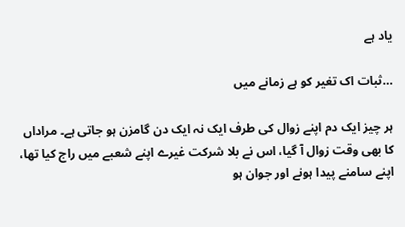یاد ہے

…ثبات اک تغیر کو ہے زمانے میں

ہر چیز ایک دم اپنے زوال کی طرف ایک نہ ایک دن گامزن ہو جاتی ہے۔ مراداں کا بھی وقت زوال آ گیا، اس نے بلا شرکت غیرے اپنے شعبے میں راج کیا تھا، اپنے سامنے پیدا ہونے اور جوان ہو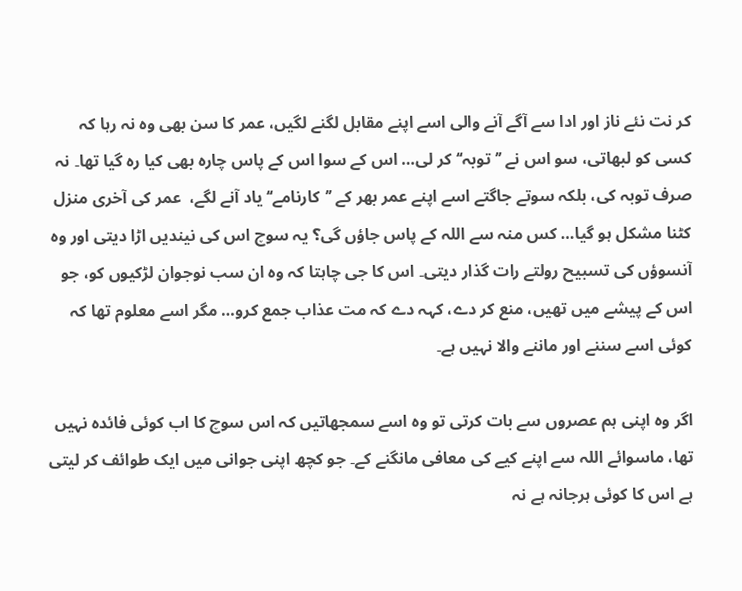کر نت نئے ناز اور ادا سے آگے آنے والی اسے اپنے مقابل لگنے لگیں، عمر کا سن بھی وہ نہ رہا کہ کسی کو لبھاتی، سو اس نے ’’توبہ‘‘ کر لی… اس کے سوا اس کے پاس چارہ بھی کیا رہ گیا تھا۔ نہ صرف توبہ کی، بلکہ سوتے جاگتے اسے اپنے عمر بھر کے ’’کارنامے‘‘ یاد آنے لگے،  عمر کی آخری منزل کٹنا مشکل ہو گیا… کس منہ سے اللہ کے پاس جاؤں گی؟ یہ سوچ اس کی نیندیں اڑا دیتی اور وہ آنسوؤں کی تسبیح رولتے رات گذار دیتی۔ اس کا جی چاہتا کہ وہ ان سب نوجوان لڑکیوں کو، جو اس کے پیشے میں تھیں، منع کر دے، کہہ دے کہ مت عذاب جمع کرو… مگر اسے معلوم تھا کہ کوئی اسے سننے اور ماننے والا نہیں ہے۔

اگر وہ اپنی ہم عصروں سے بات کرتی تو وہ اسے سمجھاتیں کہ اس سوچ کا اب کوئی فائدہ نہیں تھا، ماسوائے اللہ سے اپنے کیے کی معافی مانگنے کے۔ جو کچھ اپنی جوانی میں ایک طوائف کر لیتی ہے اس کا کوئی ہرجانہ ہے نہ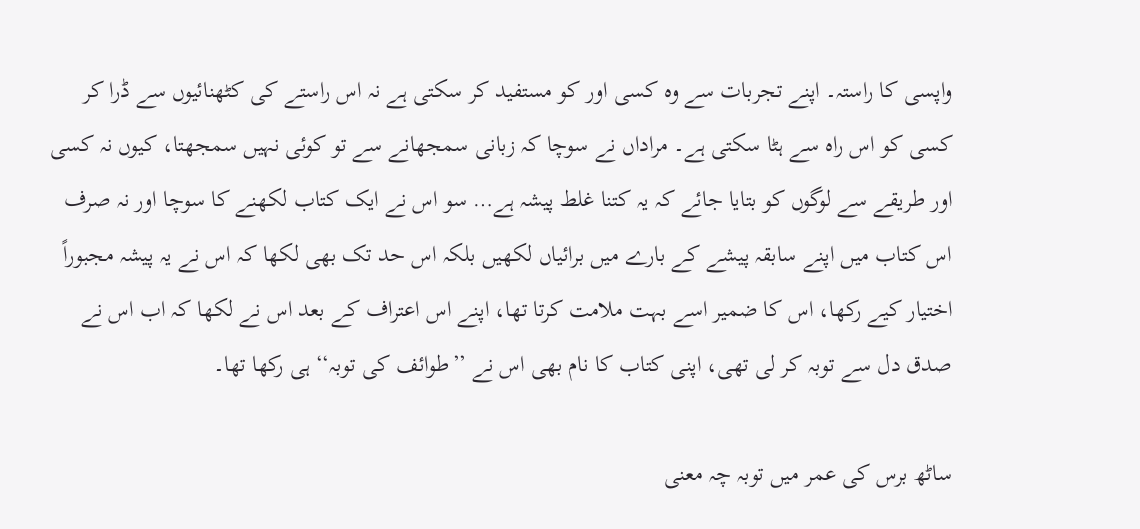واپسی کا راستہ۔ اپنے تجربات سے وہ کسی اور کو مستفید کر سکتی ہے نہ اس راستے کی کٹھنائیوں سے ڈرا کر کسی کو اس راہ سے ہٹا سکتی ہے۔ مراداں نے سوچا کہ زبانی سمجھانے سے تو کوئی نہیں سمجھتا، کیوں نہ کسی اور طریقے سے لوگوں کو بتایا جائے کہ یہ کتنا غلط پیشہ ہے… سو اس نے ایک کتاب لکھنے کا سوچا اور نہ صرف اس کتاب میں اپنے سابقہ پیشے کے بارے میں برائیاں لکھیں بلکہ اس حد تک بھی لکھا کہ اس نے یہ پیشہ مجبوراً اختیار کیے رکھا، اس کا ضمیر اسے بہت ملامت کرتا تھا، اپنے اس اعتراف کے بعد اس نے لکھا کہ اب اس نے صدق دل سے توبہ کر لی تھی، اپنی کتاب کا نام بھی اس نے ’’طوائف کی توبہ‘‘ ہی رکھا تھا۔

ساٹھ برس کی عمر میں توبہ چہ معنی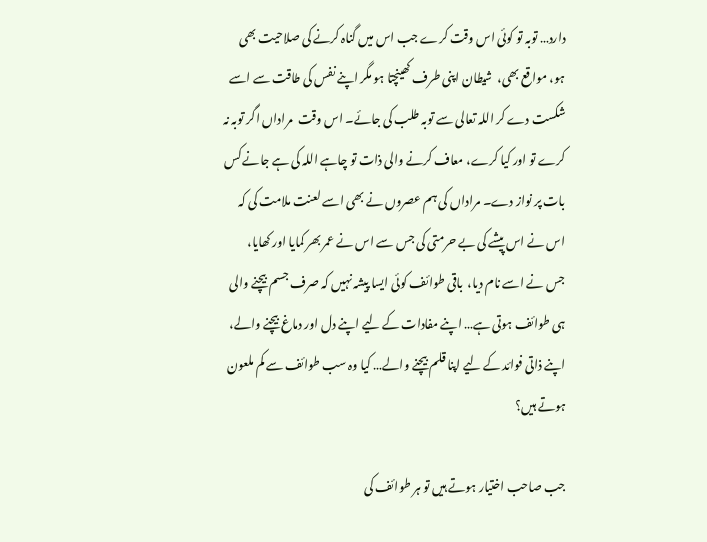دارد… توبہ تو کوئی اس وقت کرے جب اس میں گناہ کرنے کی صلاحیت بھی ہو، مواقع بھی،  شیطان اپنی طرف کھینچتا ہو مگر اپنے نفس کی طاقت سے اسے شکست دے کر اللہ تعالی سے توبہ طلب کی جائے۔ اس وقت  مراداں اگر توبہ نہ کرے تو اور کیا کرے، معاف کرنے والی ذات تو چاہے اللہ کی ہے جانے کس بات پر نواز دے۔ مراداں کی ہم عصروں نے بھی اسے لعنت ملامت کی کہ اس نے اس پیشے کی بے حرمتی کی جس سے اس نے عمر بھر کمایا اور کھایا، جس نے اسے نام دیا،  باقی طوائف کوئی ایسا پیشہ نہیں کہ صرف جسم بیچنے والی ہی طوائف ہوتی ہے… اپنے مفادات کے لیے اپنے دل اور دماغ بیچنے والے، اپنے ذاتی فوائد کے لیے اپنا قلم بیچنے والے… کیا وہ سب طوائف سے کم ملعون ہوتے ہیں؟

جب صاحب اختیار ہوتے ہیں تو ہر طوائف کی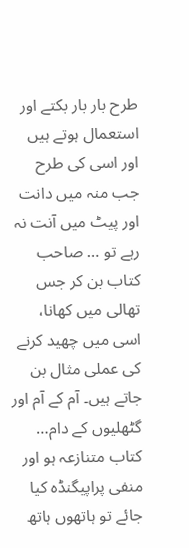طرح بار بار بکتے اور استعمال ہوتے ہیں اور اسی کی طرح جب منہ میں دانت اور پیٹ میں آنت نہ رہے تو … صاحب کتاب بن کر جس تھالی میں کھانا، اسی میں چھید کرنے کی عملی مثال بن جاتے ہیں۔ آم کے آم اور گٹھلیوں کے دام… کتاب متنازعہ ہو اور منفی پراپیگنڈہ کیا جائے تو ہاتھوں ہاتھ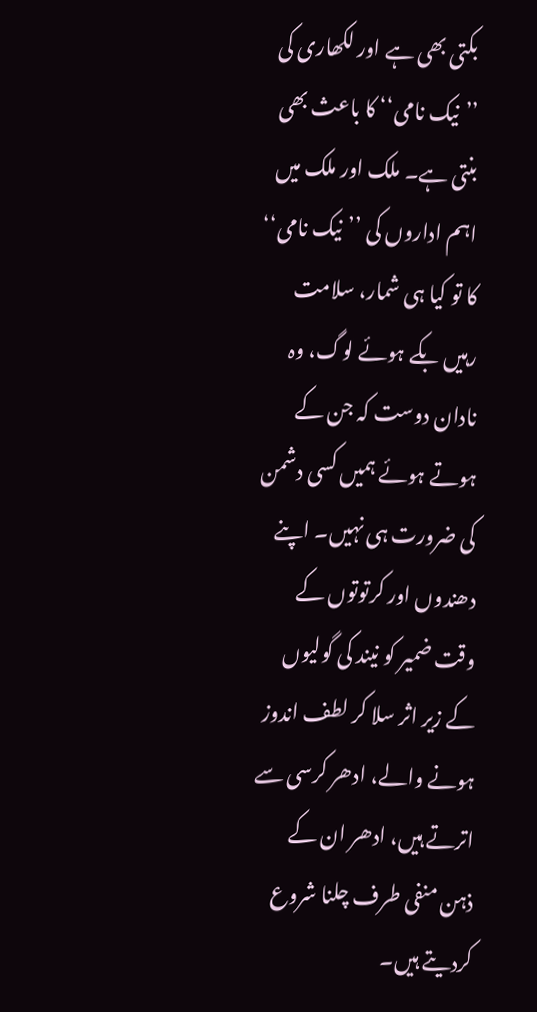بکتی بھی ہے اور لکھاری کی ’’نیک نامی‘‘ کا باعث بھی بنتی ہے۔ ملک اور ملک میں اہم اداروں کی ’’نیک نامی‘‘ کا تو کیا ہی شمار، سلامت رہیں بکے ہوئے لوگ، وہ نادان دوست کہ جن کے ہوتے ہوئے ہمیں کسی دشمن کی ضرورت ہی نہیں۔ اپنے دھندوں اور کرتوتوں کے وقت ضمیر کو نیند کی گولیوں کے زیر اثر سلا کر لطف اندوز ہونے والے، ادھر کرسی سے اترتے ہیں، ادھر ان کے ذہن منفی طرف چلنا شروع کردیتے ہیں۔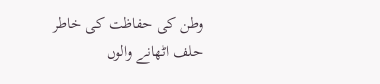وطن کی حفاظت کی خاطر حلف اٹھانے والوں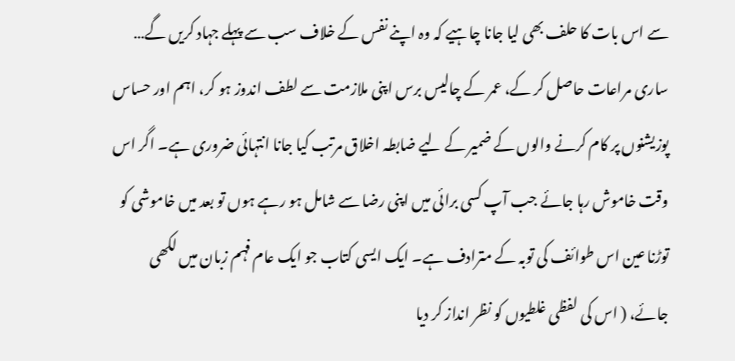سے اس بات کا حلف بھی لیا جانا چاہیے کہ وہ اپنے نفس کے خلاف سب سے پہلے جہاد کریں گے… ساری مراعات حاصل کر کے، عمر کے چالیس برس اپنی ملازمت سے لطف اندوز ہو کر، اہم اور حساس پوزیشنوں پر کام کرنے والوں کے ضمیر کے لیے ضابطہ اخلاق مرتب کیا جانا انتہائی ضروری ہے۔ اگر اس وقت خاموش رہا جائے جب آپ کسی برائی میں اپنی رضا سے شامل ہو رہے ہوں تو بعد میں خاموشی کو توڑنا عین اس طوائف کی توبہ کے مترادف ہے۔ ایک ایسی کتاب جو ایک عام فہم زبان میں لکھی جائے، ( اس کی لفظی غلطیوں کو نظر انداز کر دیا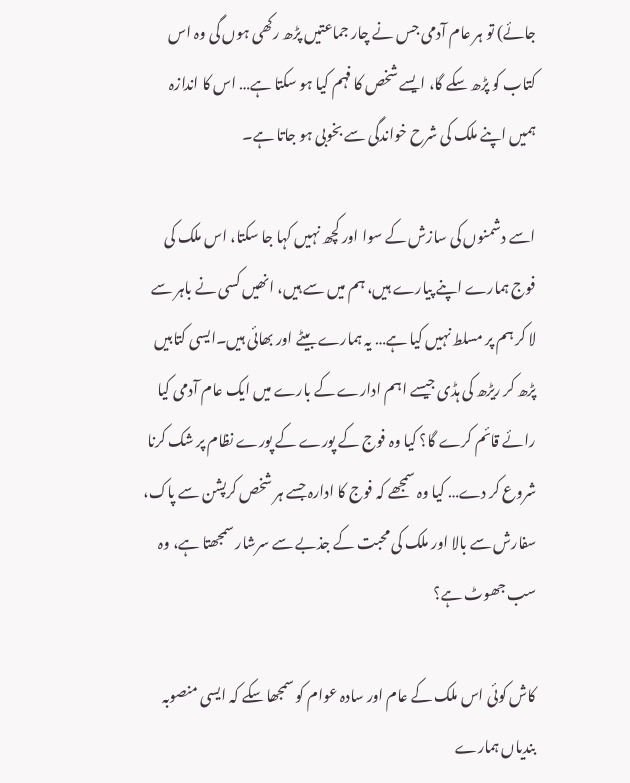جائے) تو ہر عام آدمی جس نے چار جماعتیں پڑھ رکھی ہوں گی وہ اس کتاب کو پڑھ سکے گا، ایسے شخص کا فہم کیا ہو سکتا ہے… اس کا اندازہ ہمیں اپنے ملک کی شرح خواندگی سے بخوبی ہو جاتا ہے۔

اسے دشمنوں کی سازش کے سوا اور کچھ نہیں کہا جا سکتا، اس ملک کی فوج ہمارے اپنے پیارے ہیں، ہم میں سے ہیں، انھیں کسی نے باہر سے لا کر ہم پر مسلط نہیں کیا ہے… یہ ہمارے بیٹے اور بھائی ہیں۔ایسی کتابیں پڑھ کر ریڑھ کی ہڈی جیسے اہم ادارے کے بارے میں ایک عام آدمی کیا رائے قائم کرے گا؟ کیا وہ فوج کے پورے کے پورے نظام پر شک کرنا شروع کر دے… کیا وہ سمجھے کہ فوج کا ادارہ جسے ہر شخص کرپشن سے پاک، سفارش سے بالا اور ملک کی محبت کے جذبے سے سرشار سمجھتا ہے، وہ سب جھوٹ ہے؟

کاش کوئی اس ملک کے عام اور سادہ عوام کو سمجھا سکے کہ ایسی منصوبہ بندیاں ہمارے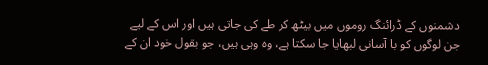دشمنوں کے ڈرائنگ روموں میں بیٹھ کر طے کی جاتی ہیں اور اس کے لیے جن لوگوں کو با آسانی لبھایا جا سکتا ہے، وہ وہی ہیں، جو بقول خود ان کے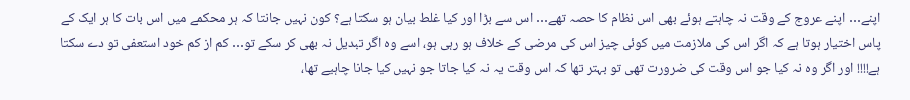اپنے… اپنے عروج کے وقت نہ چاہتے ہوئے بھی اس نظام کا حصہ تھے… اس سے بڑا اور کیا غلط بیان ہو سکتا ہے؟ کون نہیں جانتا کہ ہر محکمے میں اس بات کا ہر ایک کے پاس اختیار ہوتا ہے کہ اگر اس کی ملازمت میں کوئی چیز اس کی مرضی کے خلاف ہو رہی ہو، اسے وہ اگر تبدیل نہ بھی کر سکے تو… کم از کم خود استعفی تو دے سکتا ہے!!!! اور اگر وہ نہ کیا جو اس وقت کی ضرورت تھی تو بہتر تھا کہ اس وقت یہ نہ کیا جاتا جو نہیں کیا جانا چاہیے تھا،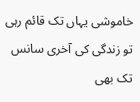خاموشی یہاں تک قائم رہی تو زندگی کی آخری سانس تک بھی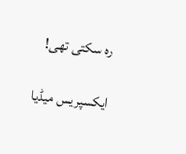رہ سکتی تھی!

ایکسپریس میڈیا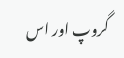گروپ اور اس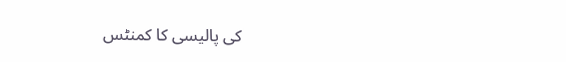کی پالیسی کا کمنٹس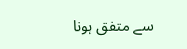سے متفق ہونا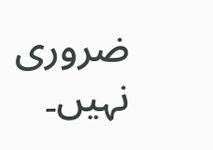ضروری نہیں۔